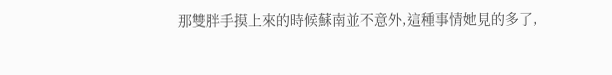那雙胖手摸上來的時候蘇南並不意外,這種事情她見的多了,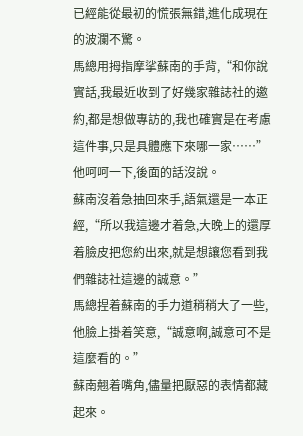已經能從最初的慌張無錯,進化成現在的波瀾不驚。
馬總用拇指摩挲蘇南的手背,“和你說實話,我最近收到了好幾家雜誌社的邀約,都是想做專訪的,我也確實是在考慮這件事,只是具體應下來哪一家……”
他呵呵一下,後面的話沒說。
蘇南沒着急抽回來手,語氣還是一本正經,“所以我這邊才着急,大晚上的還厚着臉皮把您約出來,就是想讓您看到我們雜誌社這邊的誠意。”
馬總捏着蘇南的手力道稍稍大了一些,他臉上掛着笑意,“誠意啊,誠意可不是這麼看的。”
蘇南翹着嘴角,儘量把厭惡的表情都藏起來。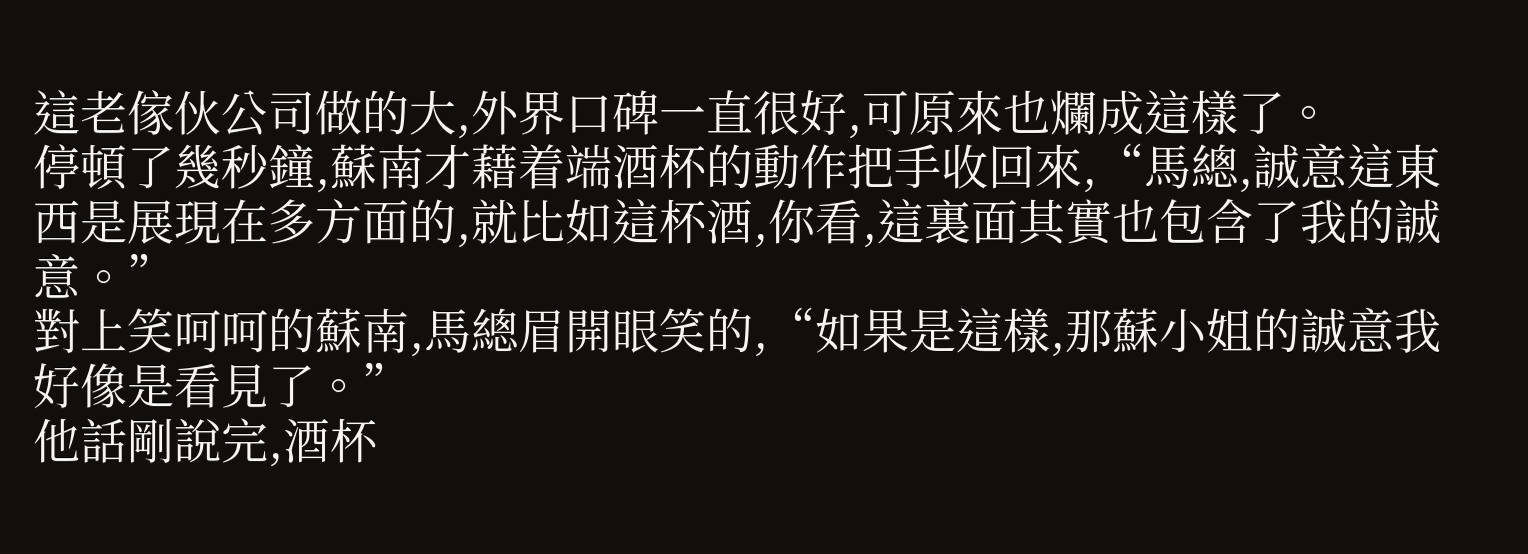這老傢伙公司做的大,外界口碑一直很好,可原來也爛成這樣了。
停頓了幾秒鐘,蘇南才藉着端酒杯的動作把手收回來,“馬總,誠意這東西是展現在多方面的,就比如這杯酒,你看,這裏面其實也包含了我的誠意。”
對上笑呵呵的蘇南,馬總眉開眼笑的,“如果是這樣,那蘇小姐的誠意我好像是看見了。”
他話剛說完,酒杯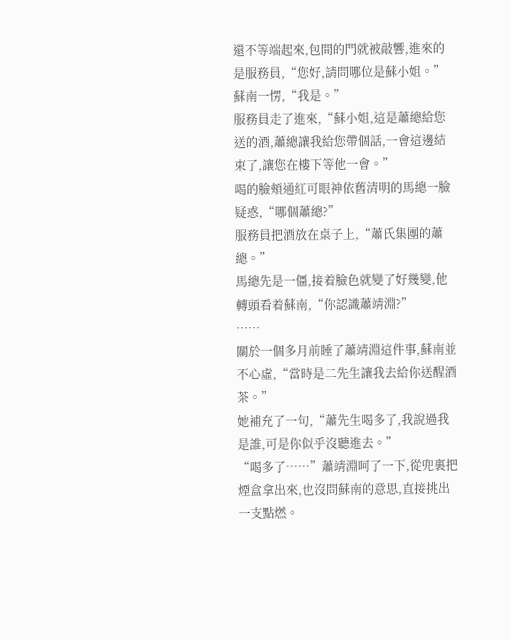還不等端起來,包間的門就被敲響,進來的是服務員,“您好,請問哪位是蘇小姐。”
蘇南一愣,“我是。”
服務員走了進來,“蘇小姐,這是蕭總給您送的酒,蕭總讓我給您帶個話,一會這邊結束了,讓您在樓下等他一會。”
喝的臉頰通紅可眼神依舊清明的馬總一臉疑惑,“哪個蕭總?”
服務員把酒放在桌子上,“蕭氏集團的蕭總。”
馬總先是一僵,接着臉色就變了好幾變,他轉頭看着蘇南,“你認識蕭靖淵?”
……
關於一個多月前睡了蕭靖淵這件事,蘇南並不心虛,“當時是二先生讓我去給你送醒酒茶。”
她補充了一句,“蕭先生喝多了,我說過我是誰,可是你似乎沒聽進去。”
“喝多了……”蕭靖淵呵了一下,從兜裏把煙盒拿出來,也沒問蘇南的意思,直接挑出一支點燃。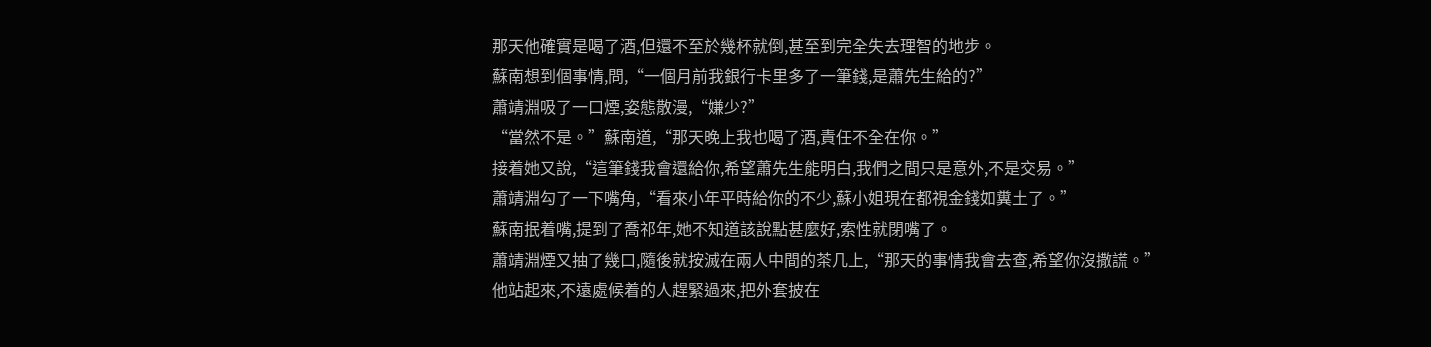那天他確實是喝了酒,但還不至於幾杯就倒,甚至到完全失去理智的地步。
蘇南想到個事情,問,“一個月前我銀行卡里多了一筆錢,是蕭先生給的?”
蕭靖淵吸了一口煙,姿態散漫,“嫌少?”
“當然不是。”蘇南道,“那天晚上我也喝了酒,責任不全在你。”
接着她又說,“這筆錢我會還給你,希望蕭先生能明白,我們之間只是意外,不是交易。”
蕭靖淵勾了一下嘴角,“看來小年平時給你的不少,蘇小姐現在都視金錢如糞土了。”
蘇南抿着嘴,提到了喬祁年,她不知道該說點甚麼好,索性就閉嘴了。
蕭靖淵煙又抽了幾口,隨後就按滅在兩人中間的茶几上,“那天的事情我會去查,希望你沒撒謊。”
他站起來,不遠處候着的人趕緊過來,把外套披在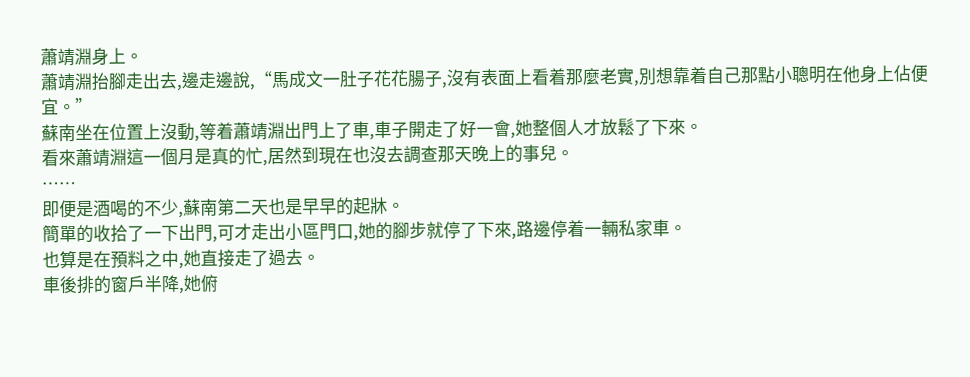蕭靖淵身上。
蕭靖淵抬腳走出去,邊走邊說,“馬成文一肚子花花腸子,沒有表面上看着那麼老實,別想靠着自己那點小聰明在他身上佔便宜。”
蘇南坐在位置上沒動,等着蕭靖淵出門上了車,車子開走了好一會,她整個人才放鬆了下來。
看來蕭靖淵這一個月是真的忙,居然到現在也沒去調查那天晚上的事兒。
……
即便是酒喝的不少,蘇南第二天也是早早的起牀。
簡單的收拾了一下出門,可才走出小區門口,她的腳步就停了下來,路邊停着一輛私家車。
也算是在預料之中,她直接走了過去。
車後排的窗戶半降,她俯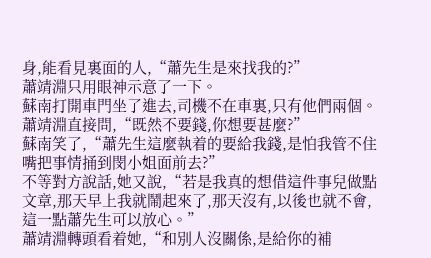身,能看見裏面的人,“蕭先生是來找我的?”
蕭靖淵只用眼神示意了一下。
蘇南打開車門坐了進去,司機不在車裏,只有他們兩個。
蕭靖淵直接問,“既然不要錢,你想要甚麼?”
蘇南笑了,“蕭先生這麼執着的要給我錢,是怕我管不住嘴把事情捅到閔小姐面前去?”
不等對方說話,她又說,“若是我真的想借這件事兒做點文章,那天早上我就鬧起來了,那天沒有,以後也就不會,這一點蕭先生可以放心。”
蕭靖淵轉頭看着她,“和別人沒關係,是給你的補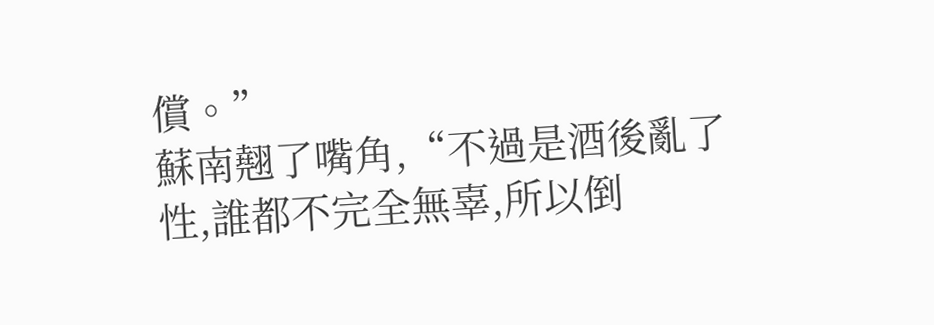償。”
蘇南翹了嘴角,“不過是酒後亂了性,誰都不完全無辜,所以倒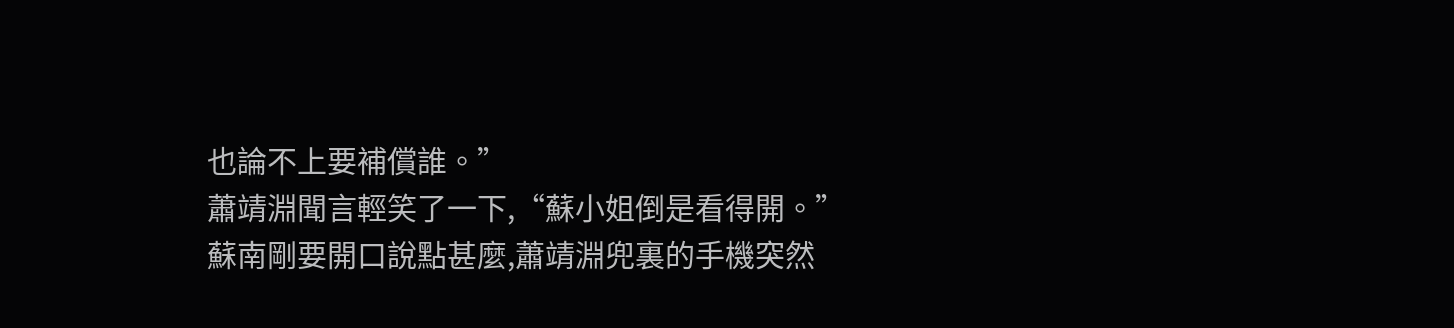也論不上要補償誰。”
蕭靖淵聞言輕笑了一下,“蘇小姐倒是看得開。”
蘇南剛要開口說點甚麼,蕭靖淵兜裏的手機突然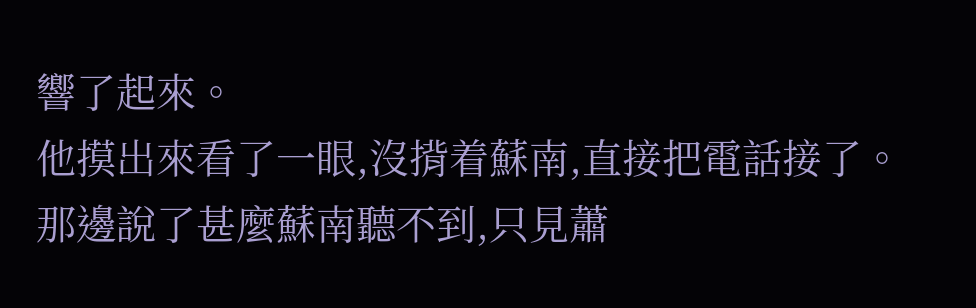響了起來。
他摸出來看了一眼,沒揹着蘇南,直接把電話接了。
那邊說了甚麼蘇南聽不到,只見蕭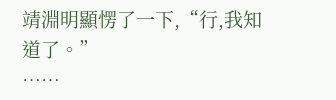靖淵明顯愣了一下,“行,我知道了。”
……